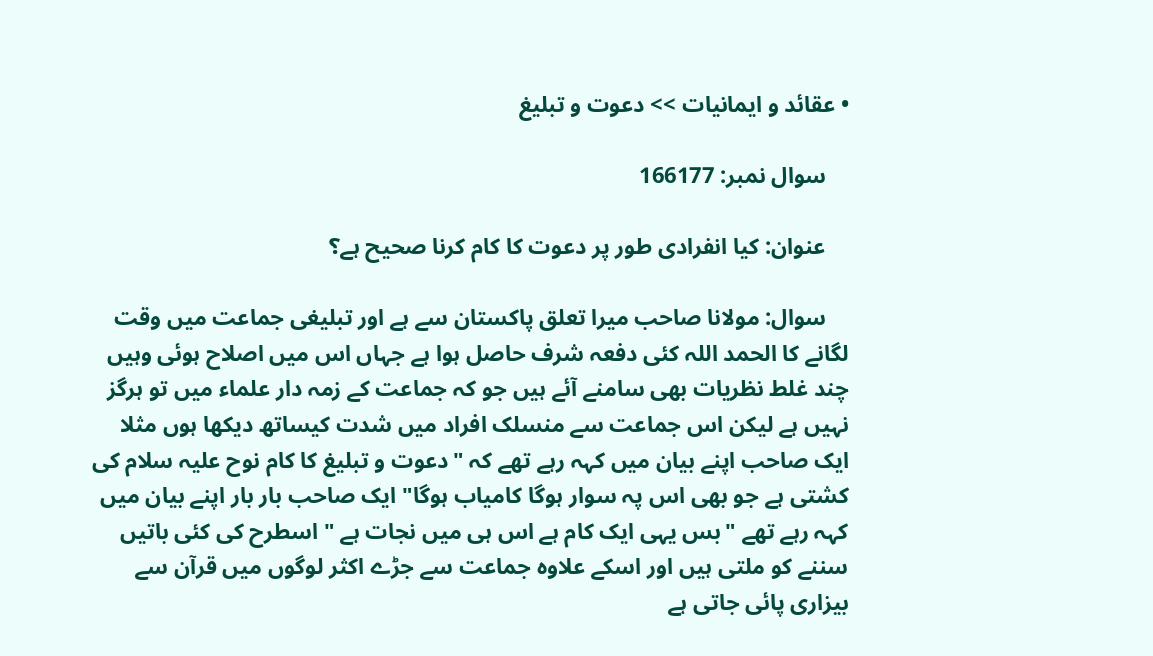• عقائد و ایمانیات >> دعوت و تبلیغ

    سوال نمبر: 166177

    عنوان: كیا انفرادی طور پر دعوت كا كام كرنا صحیح ہے؟

    سوال: مولانا صاحب میرا تعلق پاکستان سے ہے اور تبلیغی جماعت میں وقت لگانے کا الحمد اللہ کئی دفعہ شرف حاصل ہوا ہے جہاں اس میں اصلاح ہوئی وہیں چند غلط نظریات بھی سامنے آئے ہیں جو کہ جماعت کے زمہ دار علماء میں تو ہرگز نہیں ہے لیکن اس جماعت سے منسلک افراد میں شدت کیساتھ دیکھا ہوں مثلا ایک صاحب اپنے بیان میں کہہ رہے تھے کہ "دعوت و تبلیغ کا کام نوح علیہ سلام کی کشتی ہے جو بھی اس پہ سوار ہوگا کامیاب ہوگا" ایک صاحب بار بار اپنے بیان میں کہہ رہے تھے "بس یہی ایک کام ہے اس ہی میں نجات ہے " اسطرح کی کئی باتیں سننے کو ملتی ہیں اور اسکے علاوہ جماعت سے جڑے اکثر لوگوں میں قرآن سے بیزاری پائی جاتی ہے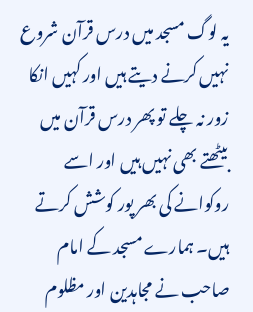یہ لوگ مسجد میں درس قرآن شروع نہیں کرنے دیتے ہیں اور کہیں انکا زور نہ چلے تو پھر درس قرآن میں بیٹھتے بھی نہیں ہیں اور اسے روکوانے کی بھر پور کوشش کرتے ہیں۔ ہمارے مسجد کے امام صاحب نے مجاہدین اور مظلوم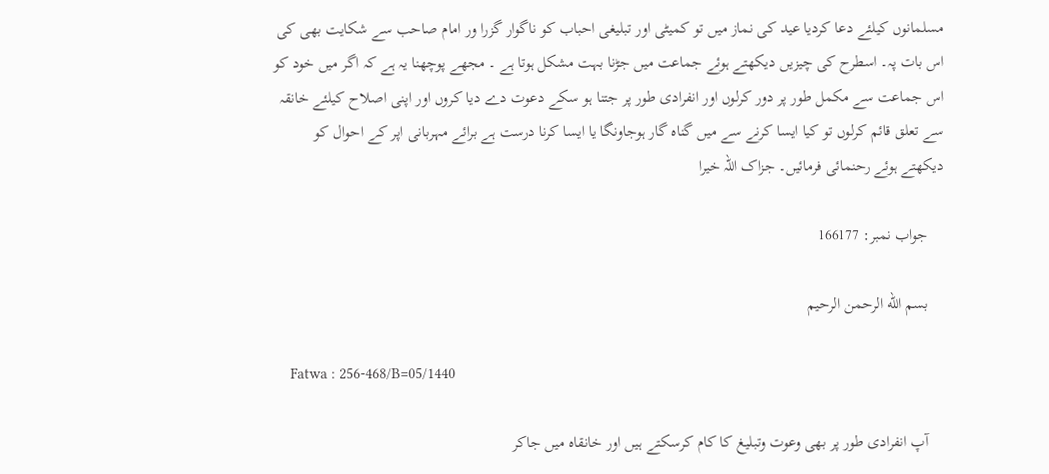مسلمانوں کیلئے دعا کردیا عید کی نماز میں تو کمیٹی اور تبلیغی احباب کو ناگوار گزرا ور امام صاحب سے شکایت بھی کی اس بات پہ۔ اسطرح کی چیزیں دیکھتے ہوئے جماعت میں جڑنا بہت مشکل ہوتا ہے ۔ مجھے پوچھنا یہ ہے کہ اگر میں خود کو اس جماعت سے مکمل طور پر دور کرلوں اور انفرادی طور پر جتنا ہو سکے دعوت دے دیا کروں اور اپنی اصلاح کیلئے خانقہ سے تعلق قائم کرلوں تو کیا ایسا کرنے سے میں گناہ گار ہوجاونگا یا ایسا کرنا درست ہے برائے مہربانی اپر کے احوال کو دیکھتے ہوئے رحنمائی فرمائیں۔ جزاک اللہ خیرا

    جواب نمبر: 166177

    بسم الله الرحمن الرحيم

    Fatwa : 256-468/B=05/1440

    آپ انفرادی طور پر بھی وعوت وتبلیغ کا کام کرسکتے ہیں اور خانقاہ میں جاکر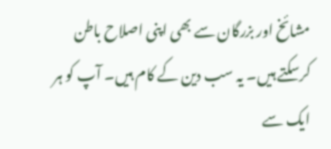مشائخ اور بزرگان سے بھی اپنی اصلاح باطن کرسکتے ہیں۔ یہ سب دین کے کام ہیں۔ آپ کو ہر ایک سے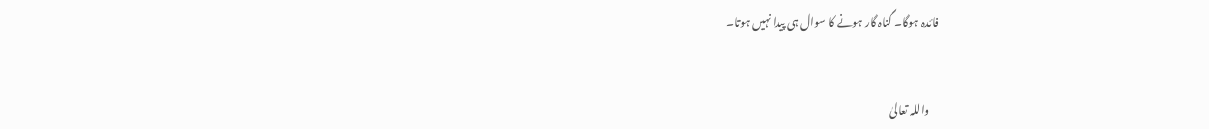فائدہ ہوگا۔ گناہ گار ہونے کا سوال ہی پیدا نہیں ہوتا۔


    واللہ تعالیٰ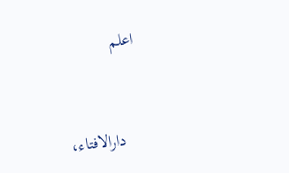اعلم


    دارالافتاء،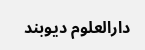دارالعلوم دیوبند